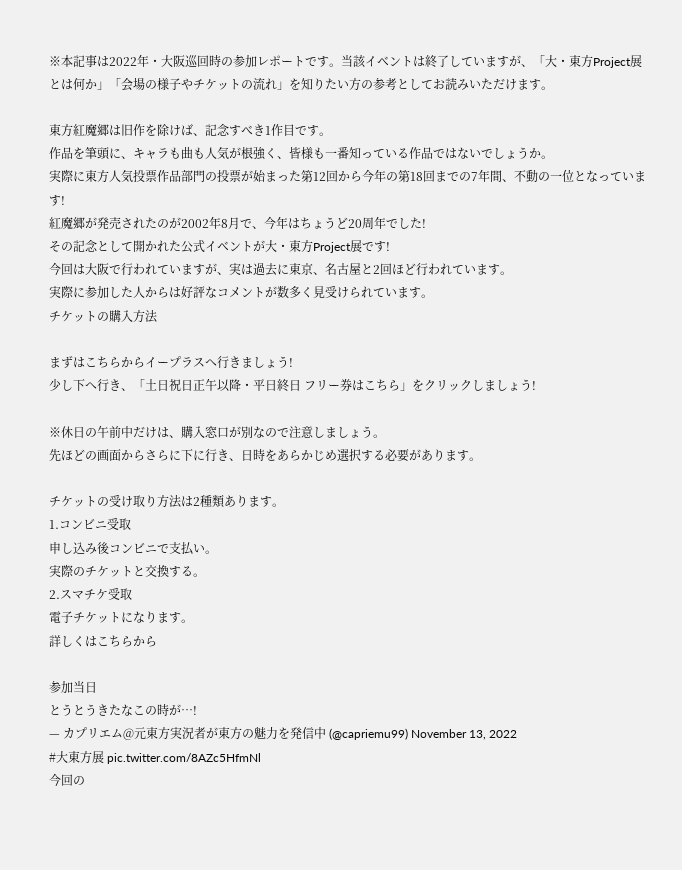※本記事は2022年・大阪巡回時の参加レポートです。当該イベントは終了していますが、「大・東方Project展とは何か」「会場の様子やチケットの流れ」を知りたい方の参考としてお読みいただけます。

東方紅魔郷は旧作を除けば、記念すべき1作目です。
作品を筆頭に、キャラも曲も人気が根強く、皆様も一番知っている作品ではないでしょうか。
実際に東方人気投票作品部門の投票が始まった第12回から今年の第18回までの7年間、不動の一位となっています!
紅魔郷が発売されたのが2002年8月で、今年はちょうど20周年でした!
その記念として開かれた公式イベントが大・東方Project展です!
今回は大阪で行われていますが、実は過去に東京、名古屋と2回ほど行われています。
実際に参加した人からは好評なコメントが数多く見受けられています。
チケットの購入方法

まずはこちらからイープラスへ行きましょう!
少し下へ行き、「土日祝日正午以降・平日終日 フリー券はこちら」をクリックしましょう!

※休日の午前中だけは、購入窓口が別なので注意しましょう。
先ほどの画面からさらに下に行き、日時をあらかじめ選択する必要があります。

チケットの受け取り方法は2種類あります。
1.コンビニ受取
申し込み後コンビニで支払い。
実際のチケットと交換する。
2.スマチケ受取
電子チケットになります。
詳しくはこちらから

参加当日
とうとうきたなこの時が…!
— カプリエム@元東方実況者が東方の魅力を発信中 (@capriemu99) November 13, 2022
#大東方展 pic.twitter.com/8AZc5HfmNl
今回の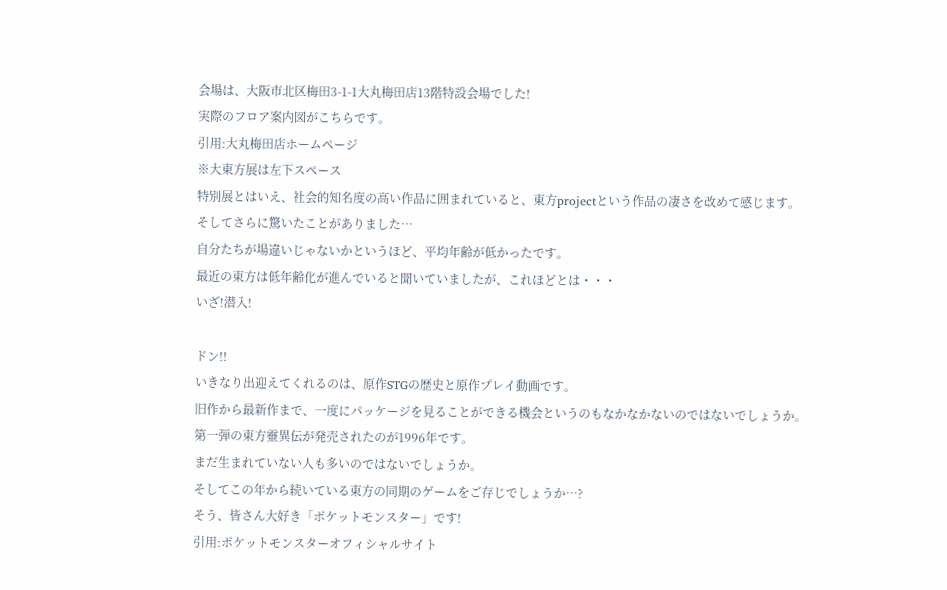会場は、大阪市北区梅田3-1-1大丸梅田店13階特設会場でした!
実際のフロア案内図がこちらです。
引用:大丸梅田店ホームページ
※大東方展は左下スペース
特別展とはいえ、社会的知名度の高い作品に囲まれていると、東方projectという作品の凄さを改めて感じます。
そしてさらに驚いたことがありました…
自分たちが場違いじゃないかというほど、平均年齢が低かったです。
最近の東方は低年齢化が進んでいると聞いていましたが、これほどとは・・・
いざ!潜入!

ドン!!
いきなり出迎えてくれるのは、原作STGの歴史と原作プレイ動画です。
旧作から最新作まで、一度にパッケージを見ることができる機会というのもなかなかないのではないでしょうか。
第一弾の東方靈異伝が発売されたのが1996年です。
まだ生まれていない人も多いのではないでしょうか。
そしてこの年から続いている東方の同期のゲームをご存じでしょうか…?
そう、皆さん大好き「ポケットモンスター」です!
引用:ポケットモンスターオフィシャルサイト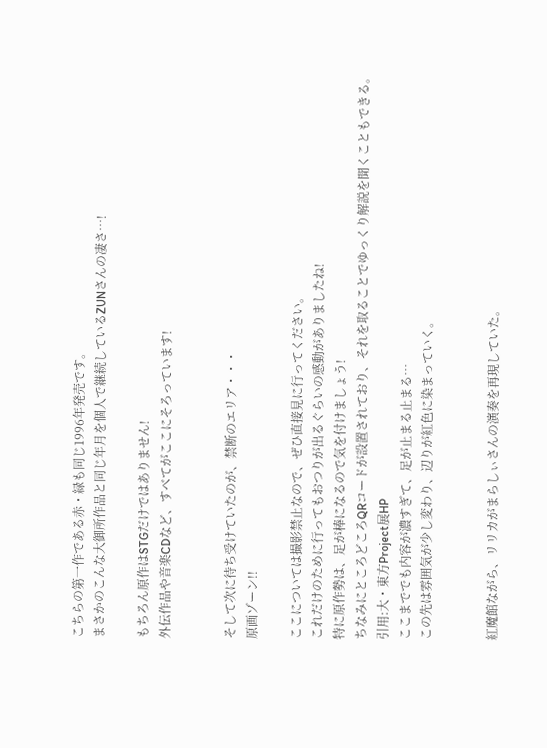こちらの第一作である赤・緑も同じ1996年発売です。
まさかのこんな大御所作品と同じ年月を個人で継続しているZUNさんの凄さ…!

もちろん原作はSTGだけではありません!
外伝作品や音楽CDなど、すべてがここにそろっています!


そして次に待ち受けていたのが、禁断のエリア・・・
原画ゾーン!!

ここについては撮影禁止なので、ぜひ直接見に行ってください。
これだけのために行ってもおつりが出るぐらいの感動がありましたね!
特に原作勢は、足が棒になるので気を付けましょう!
ちなみにところどころQRコードが設置されており、それを取ることでゆっくり解説を聞くこともできる。
引用:大・東方Project展HP
ここまででも内容が濃すぎて、足が止まる止まる…
この先は雰囲気が少し変わり、辺りが紅色に染まっていく。


紅魔館ながら、リリカがまらしぃさんの演奏を再現していた。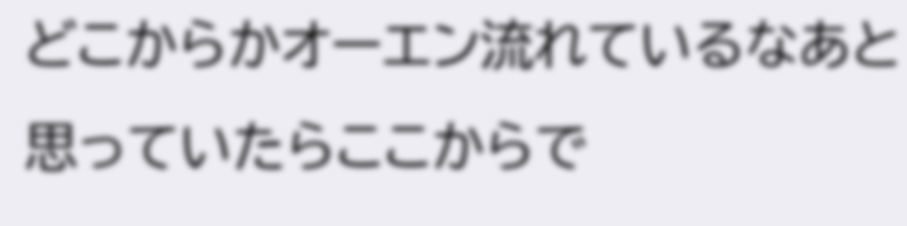どこからかオーエン流れているなあと思っていたらここからで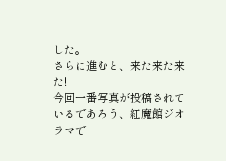した。
さらに進むと、来た来た来た!
今回一番写真が投稿されているであろう、紅魔館ジオラマで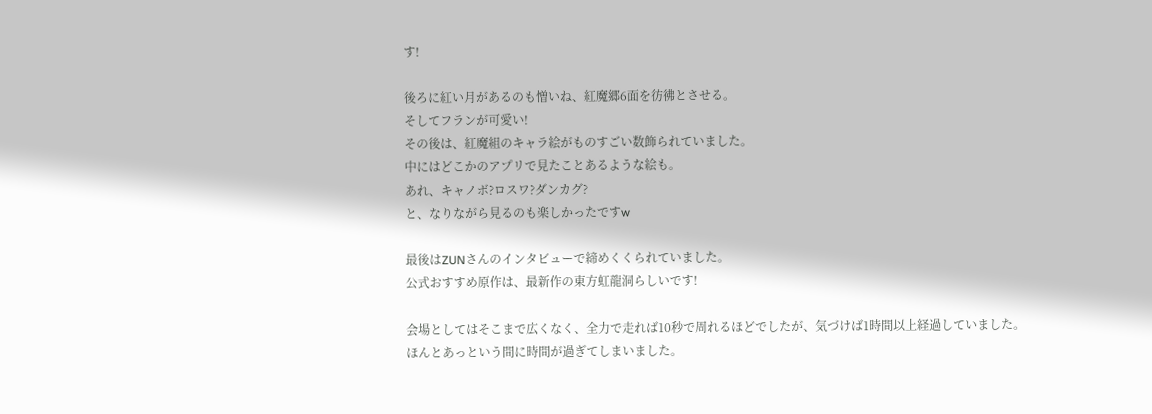す!

後ろに紅い月があるのも憎いね、紅魔郷6面を彷彿とさせる。
そしてフランが可愛い!
その後は、紅魔組のキャラ絵がものすごい数飾られていました。
中にはどこかのアプリで見たことあるような絵も。
あれ、キャノボ?ロスワ?ダンカグ?
と、なりながら見るのも楽しかったですw

最後はZUNさんのインタビューで締めくくられていました。
公式おすすめ原作は、最新作の東方虹龍洞らしいです!

会場としてはそこまで広くなく、全力で走れば10秒で周れるほどでしたが、気づけば1時間以上経過していました。
ほんとあっという間に時間が過ぎてしまいました。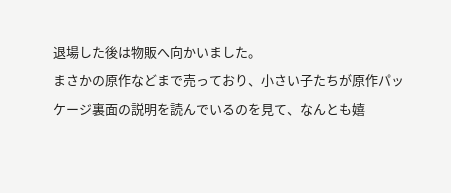退場した後は物販へ向かいました。
まさかの原作などまで売っており、小さい子たちが原作パッケージ裏面の説明を読んでいるのを見て、なんとも嬉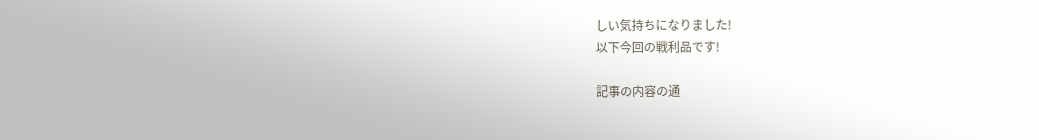しい気持ちになりました!
以下今回の戦利品です!

記事の内容の通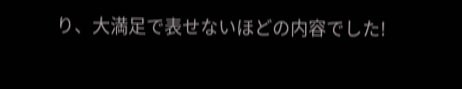り、大満足で表せないほどの内容でした!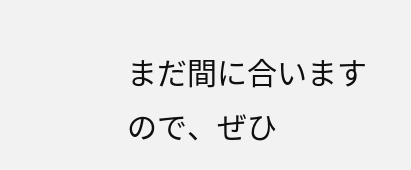まだ間に合いますので、ぜひ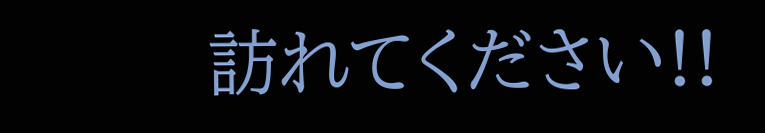訪れてください!!